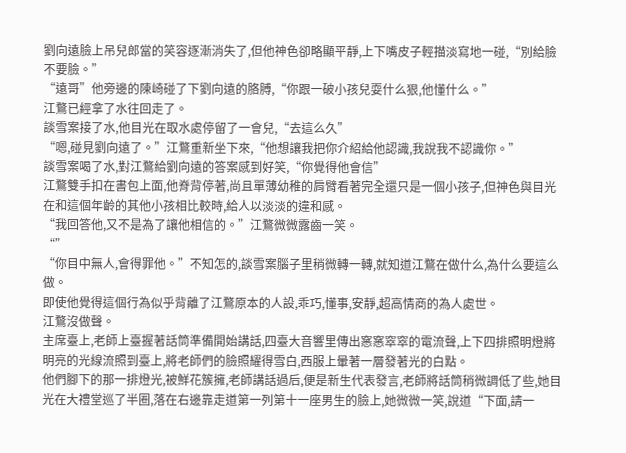劉向遠臉上吊兒郎當的笑容逐漸消失了,但他神色卻略顯平靜,上下嘴皮子輕描淡寫地一碰,“別給臉不要臉。”
“遠哥”他旁邊的陳崎碰了下劉向遠的胳膊,“你跟一破小孩兒耍什么狠,他懂什么。”
江鶩已經拿了水往回走了。
談雪案接了水,他目光在取水處停留了一會兒,“去這么久”
“嗯,碰見劉向遠了。”江鶩重新坐下來,“他想讓我把你介紹給他認識,我說我不認識你。”
談雪案喝了水,對江鶩給劉向遠的答案感到好笑,“你覺得他會信”
江鶩雙手扣在書包上面,他脊背停著,尚且單薄幼稚的肩臂看著完全還只是一個小孩子,但神色與目光在和這個年齡的其他小孩相比較時,給人以淡淡的違和感。
“我回答他,又不是為了讓他相信的。”江鶩微微露齒一笑。
“”
“你目中無人,會得罪他。”不知怎的,談雪案腦子里稍微轉一轉,就知道江鶩在做什么,為什么要這么做。
即使他覺得這個行為似乎背離了江鶩原本的人設,乖巧,懂事,安靜,超高情商的為人處世。
江鶩沒做聲。
主席臺上,老師上臺握著話筒準備開始講話,四臺大音響里傳出窸窸窣窣的電流聲,上下四排照明燈將明亮的光線流照到臺上,將老師們的臉照耀得雪白,西服上暈著一層發著光的白點。
他們腳下的那一排燈光,被鮮花簇擁,老師講話過后,便是新生代表發言,老師將話筒稍微調低了些,她目光在大禮堂巡了半圈,落在右邊靠走道第一列第十一座男生的臉上,她微微一笑,說道“下面,請一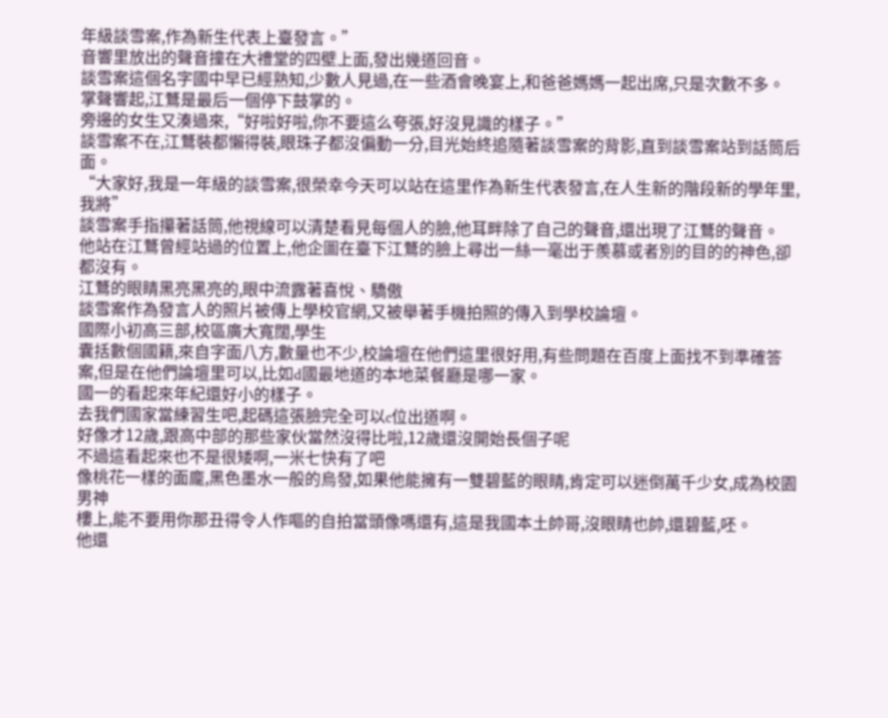年級談雪案,作為新生代表上臺發言。”
音響里放出的聲音撞在大禮堂的四壁上面,發出幾道回音。
談雪案這個名字國中早已經熟知,少數人見過,在一些酒會晚宴上,和爸爸媽媽一起出席,只是次數不多。
掌聲響起,江鶩是最后一個停下鼓掌的。
旁邊的女生又湊過來,“好啦好啦,你不要這么夸張,好沒見識的樣子。”
談雪案不在,江鶩裝都懶得裝,眼珠子都沒偏動一分,目光始終追隨著談雪案的背影,直到談雪案站到話筒后面。
“大家好,我是一年級的談雪案,很榮幸今天可以站在這里作為新生代表發言,在人生新的階段新的學年里,我將”
談雪案手指攥著話筒,他視線可以清楚看見每個人的臉,他耳畔除了自己的聲音,還出現了江鶩的聲音。
他站在江鶩曾經站過的位置上,他企圖在臺下江鶩的臉上尋出一絲一毫出于羨慕或者別的目的的神色,卻都沒有。
江鶩的眼睛黑亮黑亮的,眼中流露著喜悅、驕傲
談雪案作為發言人的照片被傳上學校官網,又被舉著手機拍照的傳入到學校論壇。
國際小初高三部,校區廣大寬闊,學生
囊括數個國籍,來自字面八方,數量也不少,校論壇在他們這里很好用,有些問題在百度上面找不到準確答案,但是在他們論壇里可以,比如d國最地道的本地菜餐廳是哪一家。
國一的看起來年紀還好小的樣子。
去我們國家當練習生吧,起碼這張臉完全可以c位出道啊。
好像才12歲,跟高中部的那些家伙當然沒得比啦,12歲還沒開始長個子呢
不過這看起來也不是很矮啊,一米七快有了吧
像桃花一樣的面龐,黑色墨水一般的烏發,如果他能擁有一雙碧藍的眼睛,肯定可以迷倒萬千少女,成為校園男神
樓上,能不要用你那丑得令人作嘔的自拍當頭像嗎還有,這是我國本土帥哥,沒眼睛也帥,還碧藍,呸。
他還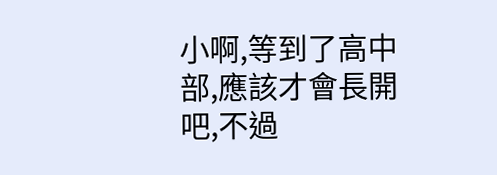小啊,等到了高中部,應該才會長開吧,不過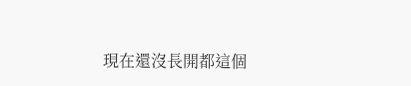現在還沒長開都這個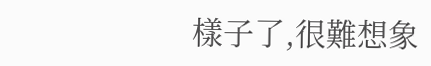樣子了,很難想象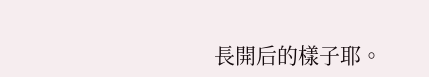長開后的樣子耶。